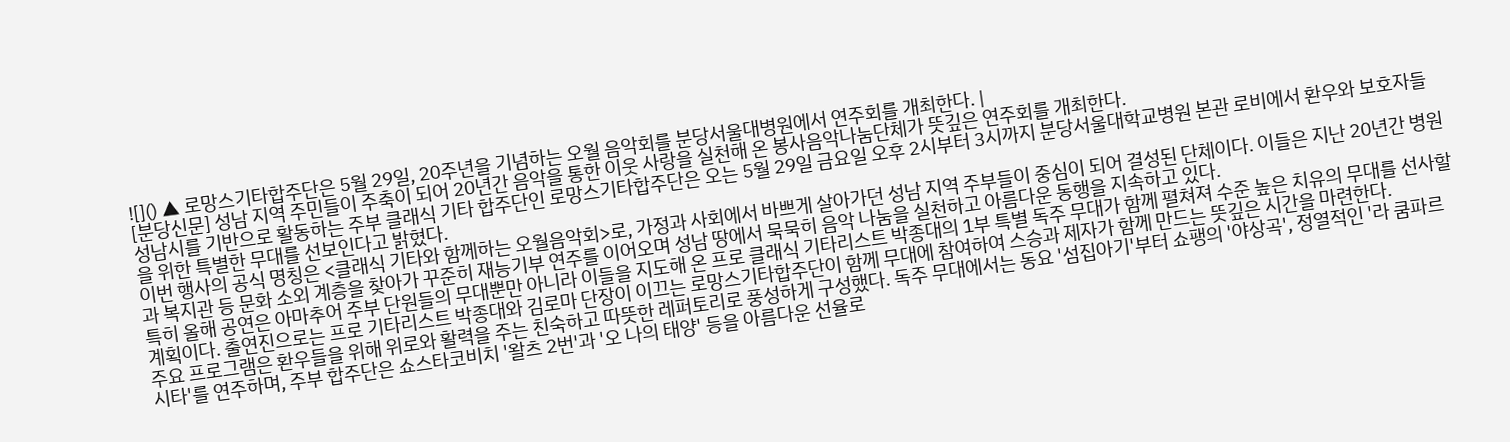![]() ▲ 로망스기타합주단은 5월 29일, 20주년을 기념하는 오월 음악회를 분당서울대병원에서 연주회를 개최한다. |
[분당신문] 성남 지역 주민들이 주축이 되어 20년간 음악을 통한 이웃 사랑을 실천해 온 봉사음악나눔단체가 뜻깊은 연주회를 개최한다.
성남시를 기반으로 활동하는 주부 클래식 기타 합주단인 로망스기타합주단은 오는 5월 29일 금요일 오후 2시부터 3시까지 분당서울대학교병원 본관 로비에서 환우와 보호자들을 위한 특별한 무대를 선보인다고 밝혔다.
이번 행사의 공식 명칭은 <클래식 기타와 함께하는 오월음악회>로, 가정과 사회에서 바쁘게 살아가던 성남 지역 주부들이 중심이 되어 결성된 단체이다. 이들은 지난 20년간 병원과 복지관 등 문화 소외 계층을 찾아가 꾸준히 재능기부 연주를 이어오며 성남 땅에서 묵묵히 음악 나눔을 실천하고 아름다운 동행을 지속하고 있다.
특히 올해 공연은 아마추어 주부 단원들의 무대뿐만 아니라 이들을 지도해 온 프로 클래식 기타리스트 박종대의 1부 특별 독주 무대가 함께 펼쳐져 수준 높은 치유의 무대를 선사할 계획이다. 출연진으로는 프로 기타리스트 박종대와 김로마 단장이 이끄는 로망스기타합주단이 함께 무대에 참여하여 스승과 제자가 함께 만드는 뜻깊은 시간을 마련한다.
주요 프로그램은 환우들을 위해 위로와 활력을 주는 친숙하고 따뜻한 레퍼토리로 풍성하게 구성했다. 독주 무대에서는 동요 '섬집아기'부터 쇼팽의 '야상곡', 정열적인 '라 쿰파르시타'를 연주하며, 주부 합주단은 쇼스타코비치 '왈츠 2번'과 '오 나의 태양' 등을 아름다운 선율로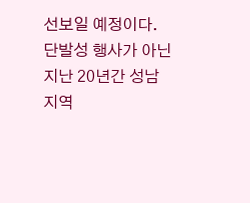선보일 예정이다.
단발성 행사가 아닌 지난 20년간 성남 지역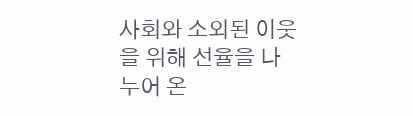사회와 소외된 이웃을 위해 선율을 나누어 온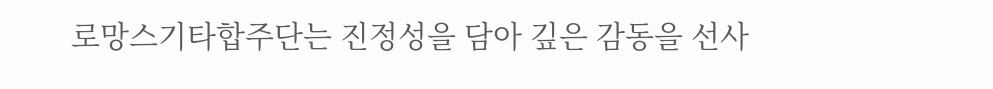로망스기타합주단는 진정성을 담아 깊은 감동을 선사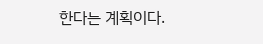한다는 계획이다.